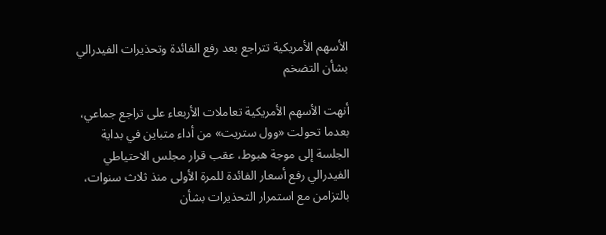الأسهم الأمريكية تتراجع بعد رفع الفائدة وتحذيرات الفيدرالي بشأن التضخم

أنهت الأسهم الأمريكية تعاملات الأربعاء على تراجع جماعي، بعدما تحولت «وول ستريت» من أداء متباين في بداية الجلسة إلى موجة هبوط، عقب قرار مجلس الاحتياطي الفيدرالي رفع أسعار الفائدة للمرة الأولى منذ ثلاث سنوات، بالتزامن مع استمرار التحذيرات بشأن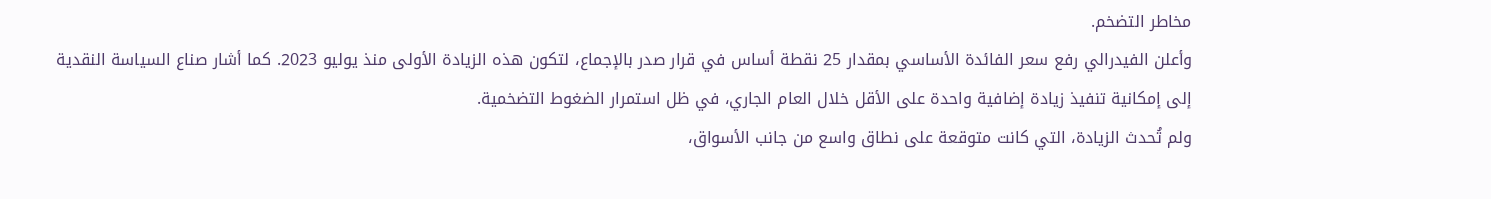مخاطر التضخم.
وأعلن الفيدرالي رفع سعر الفائدة الأساسي بمقدار 25 نقطة أساس في قرار صدر بالإجماع، لتكون هذه الزيادة الأولى منذ يوليو 2023. كما أشار صناع السياسة النقدية إلى إمكانية تنفيذ زيادة إضافية واحدة على الأقل خلال العام الجاري، في ظل استمرار الضغوط التضخمية.
ولم تُحدث الزيادة، التي كانت متوقعة على نطاق واسع من جانب الأسواق،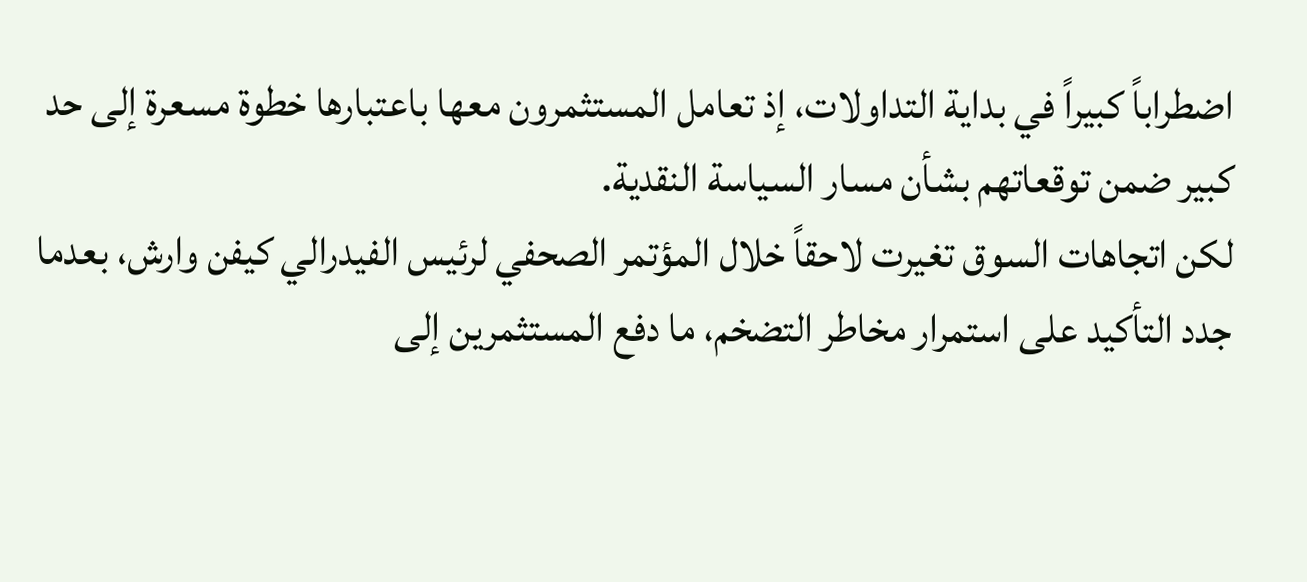اضطراباً كبيراً في بداية التداولات، إذ تعامل المستثمرون معها باعتبارها خطوة مسعرة إلى حد كبير ضمن توقعاتهم بشأن مسار السياسة النقدية.
لكن اتجاهات السوق تغيرت لاحقاً خلال المؤتمر الصحفي لرئيس الفيدرالي كيفن وارش، بعدما جدد التأكيد على استمرار مخاطر التضخم، ما دفع المستثمرين إلى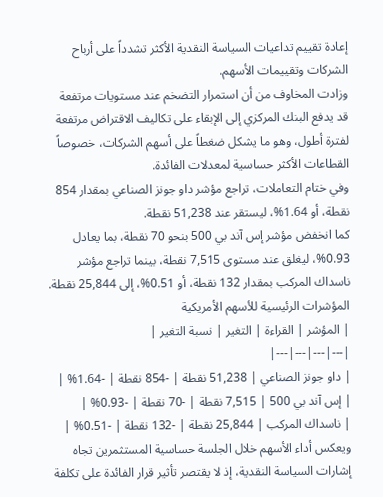إعادة تقييم تداعيات السياسة النقدية الأكثر تشدداً على أرباح الشركات وتقييمات الأسهم.
وزادت المخاوف من أن استمرار التضخم عند مستويات مرتفعة قد يدفع البنك المركزي إلى الإبقاء على تكاليف الاقتراض مرتفعة لفترة أطول، وهو ما يشكل ضغطاً على أسهم الشركات، خصوصاً القطاعات الأكثر حساسية لمعدلات الفائدة.
وفي ختام التعاملات، تراجع مؤشر داو جونز الصناعي بمقدار 854 نقطة، أو 1.64%، ليستقر عند 51,238 نقطة.
كما انخفض مؤشر إس آند بي 500 بنحو 70 نقطة، بما يعادل 0.93%، ليغلق عند مستوى 7,515 نقطة، بينما تراجع مؤشر ناسداك المركب بمقدار 132 نقطة، أو 0.51%، إلى 25,844 نقطة.
المؤشرات الرئيسية للأسهم الأمريكية
| المؤشر | القراءة | التغير | نسبة التغير |
|---|---|---|---|
| داو جونز الصناعي | 51,238 نقطة | -854 نقطة | -1.64% |
| إس آند بي 500 | 7,515 نقطة | -70 نقطة | -0.93% |
| ناسداك المركب | 25,844 نقطة | -132 نقطة | -0.51% |
ويعكس أداء الأسهم خلال الجلسة حساسية المستثمرين تجاه إشارات السياسة النقدية، إذ لا يقتصر تأثير قرار الفائدة على تكلفة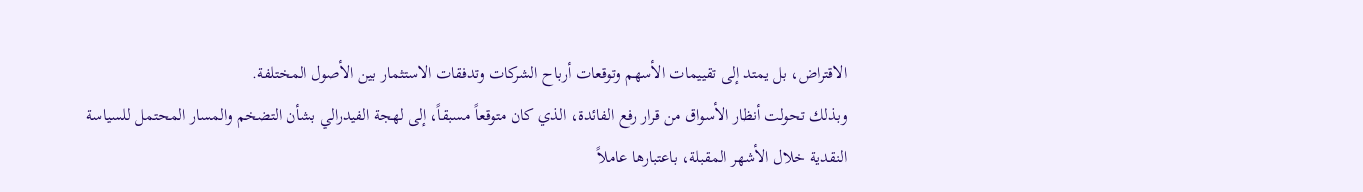الاقتراض، بل يمتد إلى تقييمات الأسهم وتوقعات أرباح الشركات وتدفقات الاستثمار بين الأصول المختلفة.
وبذلك تحولت أنظار الأسواق من قرار رفع الفائدة، الذي كان متوقعاً مسبقاً، إلى لهجة الفيدرالي بشأن التضخم والمسار المحتمل للسياسة النقدية خلال الأشهر المقبلة، باعتبارها عاملاً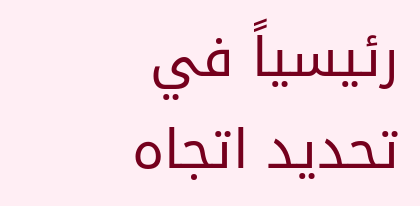رئيسياً في تحديد اتجاه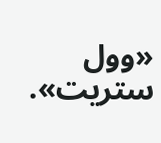«وول ستريت».